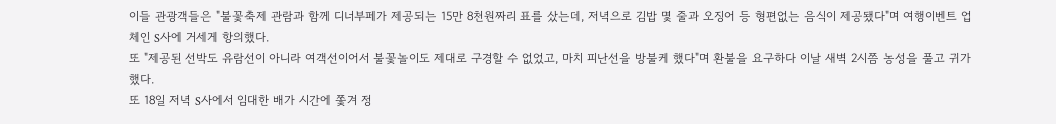이들 관광객들은 "불꽃축제 관람과 함께 디너부페가 제공되는 15만 8천원짜리 표를 샀는데, 저녁으로 김밥 몇 줄과 오징어 등 형편없는 음식이 제공됐다"며 여행이벤트 업체인 S사에 거세게 항의했다.
또 "제공된 선박도 유람선이 아니라 여객선이어서 불꽃놀이도 제대로 구경할 수 없었고, 마치 피난선을 방불케 했다"며 환불을 요구하다 이날 새벽 2시쯤 농성을 풀고 귀가했다.
또 18일 저녁 S사에서 임대한 배가 시간에 쫓겨 정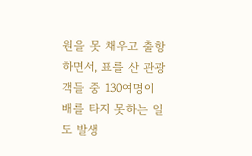원을 못 채우고 출항하면서, 표를 산 관광객들 중 130여명이 배를 타지 못하는 일도 발생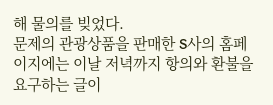해 물의를 빚었다.
문제의 관광상품을 판매한 S사의 홈페이지에는 이날 저녁까지 항의와 환불을 요구하는 글이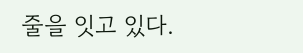줄을 잇고 있다.